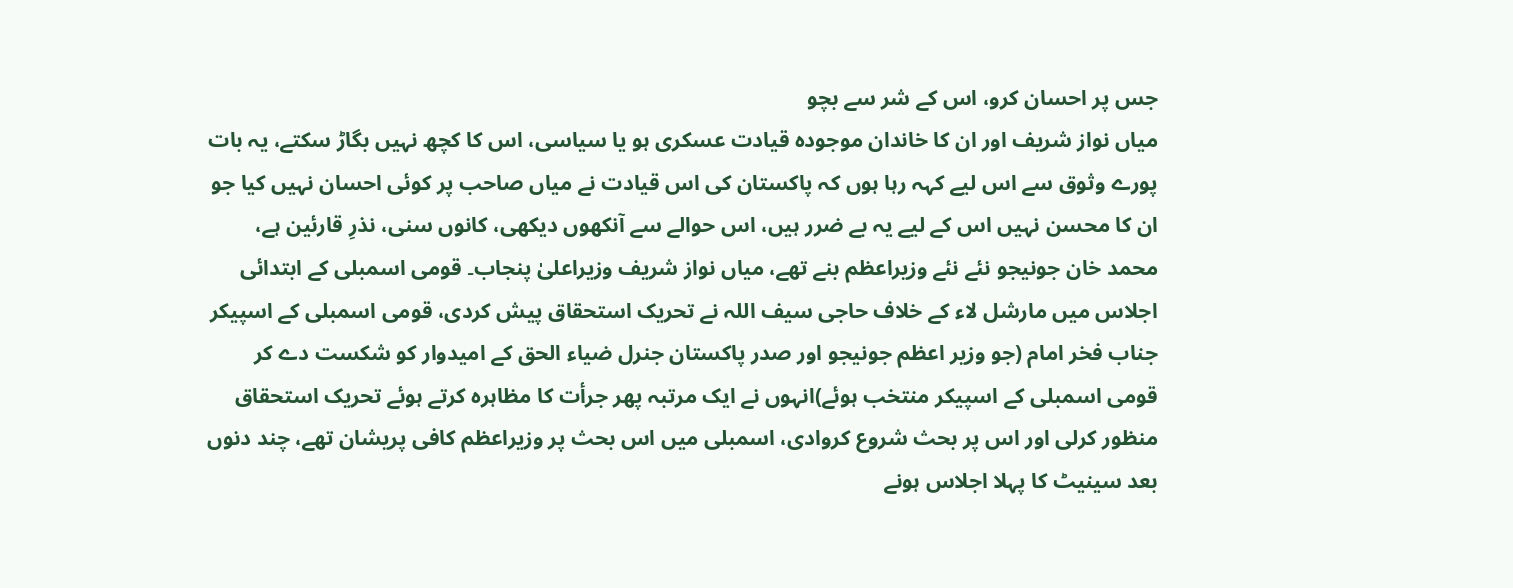جس پر احسان کرو، اس کے شر سے بچو
میاں نواز شریف اور ان کا خاندان موجودہ قیادت عسکری ہو یا سیاسی، اس کا کچھ نہیں بگاڑ سکتے، یہ بات پورے وثوق سے اس لیے کہہ رہا ہوں کہ پاکستان کی اس قیادت نے میاں صاحب پر کوئی احسان نہیں کیا جو ان کا محسن نہیں اس کے لیے یہ بے ضرر ہیں، اس حوالے سے آنکھوں دیکھی، کانوں سنی، نذرِ قارئین ہے، محمد خان جونیجو نئے نئے وزیراعظم بنے تھے، میاں نواز شریف وزیراعلیٰ پنجاب۔ قومی اسمبلی کے ابتدائی اجلاس میں مارشل لاء کے خلاف حاجی سیف اللہ نے تحریک استحقاق پیش کردی، قومی اسمبلی کے اسپیکر جناب فخر امام (جو وزیر اعظم جونیجو اور صدر پاکستان جنرل ضیاء الحق کے امیدوار کو شکست دے کر قومی اسمبلی کے اسپیکر منتخب ہوئے)انہوں نے ایک مرتبہ پھر جرأت کا مظاہرہ کرتے ہوئے تحریک استحقاق منظور کرلی اور اس پر بحث شروع کروادی، اسمبلی میں اس بحث پر وزیراعظم کافی پریشان تھے، چند دنوں بعد سینیٹ کا پہلا اجلاس ہونے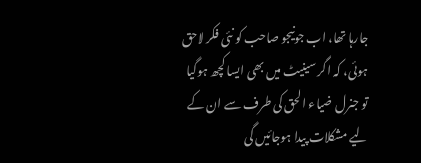جارہا تھا، اب جونیجو صاحب کو نئی فکر لاحق ہوئی، کہ اگر سینیٹ میں بھی ایسا کچھ ہوگیا تو جنرل ضیاء الحق کی طرف سے ان کے لیے مشکلات پیدا ہوجائیں گی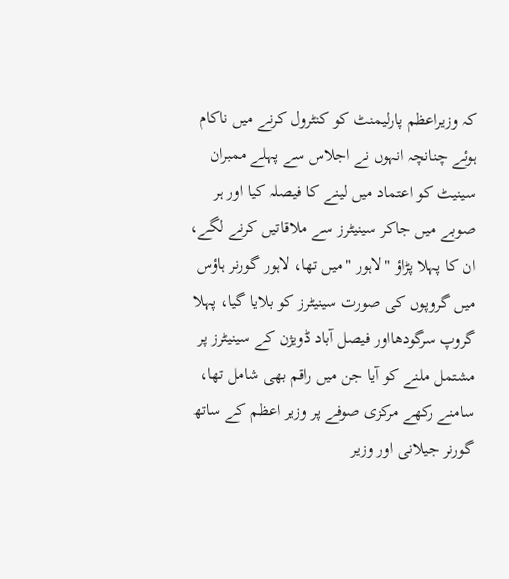کہ وزیراعظم پارلیمنٹ کو کنٹرول کرنے میں ناکام ہوئے چنانچہ انہوں نے اجلاس سے پہلے ممبران سینیٹ کو اعتماد میں لینے کا فیصلہ کیا اور ہر صوبے میں جاکر سینیٹرز سے ملاقاتیں کرنے لگے، ان کا پہلا پڑاؤ "لاہور "میں تھا، لاہور گورنر ہاؤس میں گروپوں کی صورت سینیٹرز کو بلایا گیا، پہلا گروپ سرگودھااور فیصل آباد ڈویژن کے سینیٹرز پر مشتمل ملنے کو آیا جن میں راقم بھی شامل تھا، سامنے رکھے مرکزی صوفے پر وزیر اعظم کے ساتھ گورنر جیلانی اور وزیر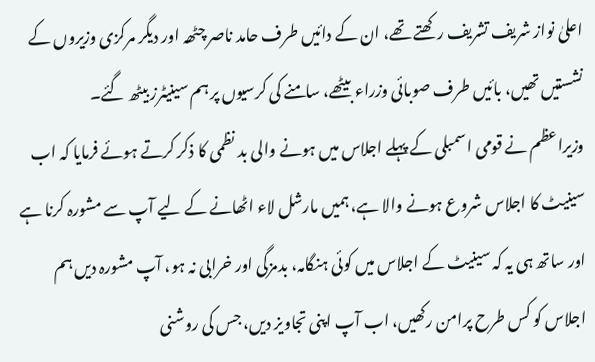اعلیٰ نواز شریف تشریف رکھتے تھے، ان کے دائیں طرف حامد ناصر چٹھہ اور دیگر مرکزی وزیروں کے نشستیں تھیں، بائیں طرف صوبائی وزراء بیٹھے، سامنے کی کرسیوں پر ہم سینیٹرز بیٹھ گئے۔
وزیراعظم نے قومی اسمبلی کے پہلے اجلاس میں ہونے والی بد نظمی کا ذکر کرتے ہوئے فرمایا کہ اب سینیٹ کا اجلاس شروع ہونے والا ہے، ہمیں مارشل لاء اٹھانے کے لیے آپ سے مشورہ کرنا ہے اور ساتھ ہی یہ کہ سینیٹ کے اجلاس میں کوئی ہنگامہ، بدمزگی اور خرابی نہ ہو، آپ مشورہ دیں ہم اجلاس کو کس طرح پرامن رکھیں، اب آپ اپنی تجاویز دیں، جس کی روشنی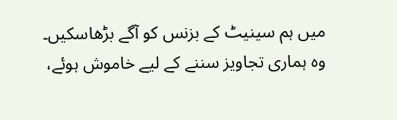میں ہم سینیٹ کے بزنس کو آگے بڑھاسکیں۔
وہ ہماری تجاویز سننے کے لیے خاموش ہوئے،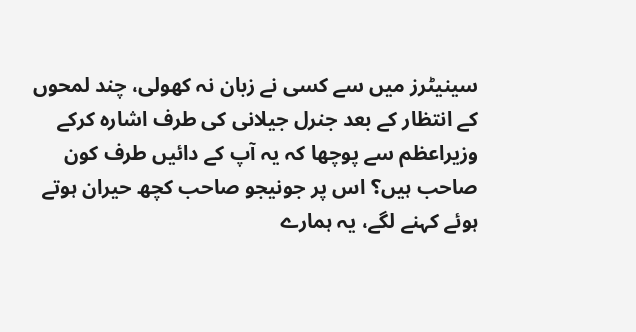سینیٹرز میں سے کسی نے زبان نہ کھولی، چند لمحوں کے انتظار کے بعد جنرل جیلانی کی طرف اشارہ کرکے وزیراعظم سے پوچھا کہ یہ آپ کے دائیں طرف کون صاحب ہیں؟ اس پر جونیجو صاحب کچھ حیران ہوتے ہوئے کہنے لگے، یہ ہمارے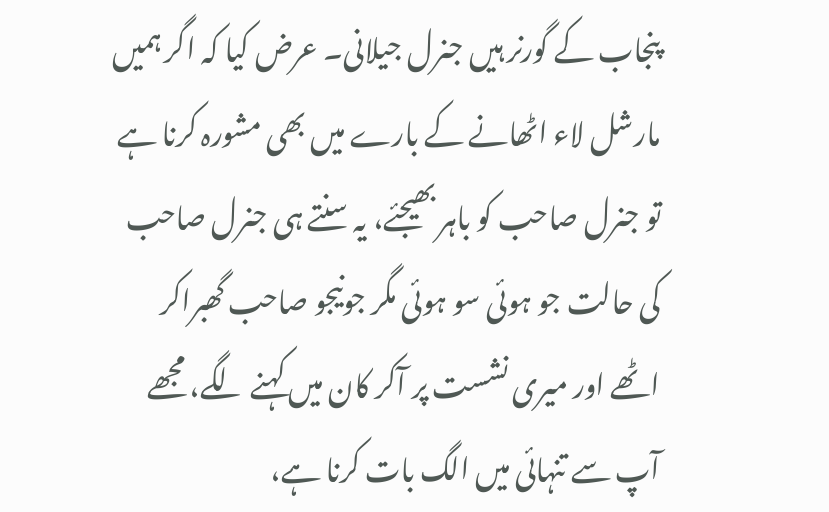پنجاب کے گورنر ہیں جنرل جیلانی۔ عرض کیا کہ اگر ہمیں مارشل لاء اٹھانے کے بارے میں بھی مشورہ کرنا ہے تو جنرل صاحب کو باہر بھیجئے، یہ سنتے ہی جنرل صاحب کی حالت جو ہوئی سو ہوئی مگر جونیجو صاحب گھبراکر اٹھے اور میری نشست پر آکر کان میں کہنے لگے، مجھے آپ سے تنہائی میں الگ بات کرنا ہے،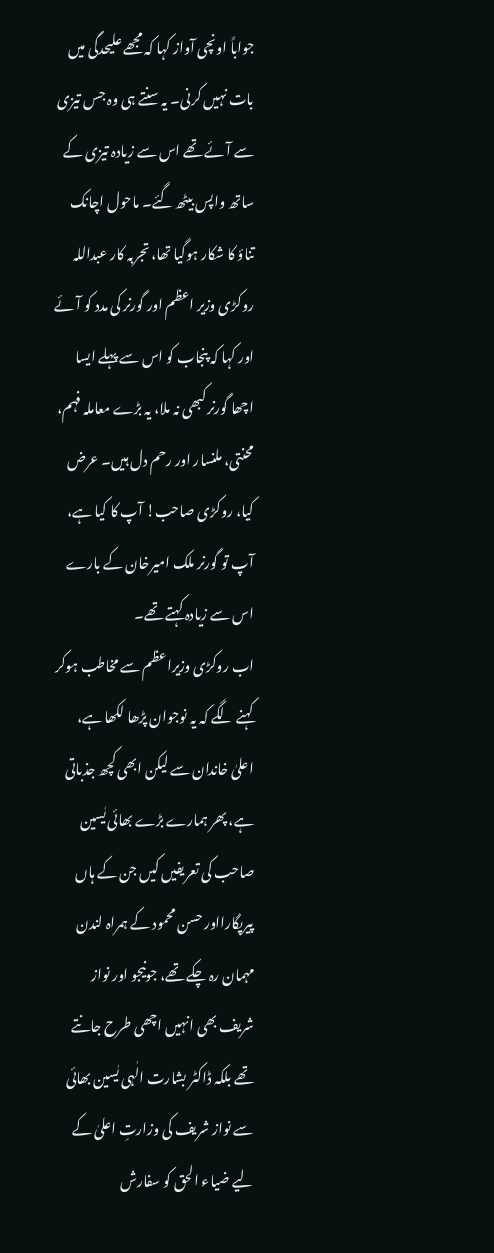جواباً اونچی آواز کہا کہ مجھے علیحدگی میں بات نہیں کرنی۔ یہ سنتے ہی وہ جس تیزی سے آئے تھے اس سے زیادہ تیزی کے ساتھ واپس بیٹھ گئے۔ ماحول اچانک تناؤ کا شکار ہوگیا تھا، تجربہ کار عبداللہ روکڑی وزیر اعظم اور گورنر کی مدد کو آئے اور کہا کہ پنجاب کو اس سے پہلے ایسا اچھا گورنر کبھی نہ ملا، یہ بڑے معاملہ فہم، محنتی، ملنسار اور رحم دل ہیں۔ عرض کیا، روکڑی صاحب! آپ کا کیا ہے، آپ تو گورنر ملک امیرخان کے بارے اس سے زیادہ کہتے تھے۔
اب روکڑی وزیراعظم سے مخاطب ہوکر کہنے لگے کہ یہ نوجوان پڑھا لکھا ہے، اعلیٰ خاندان سے لیکن ابھی کچھ جذباتی ہے، پھر ہمارے بڑے بھائی یٰسین صاحب کی تعریفیں کیں جن کے ہاں پیرپگارااور حسن محمود کے ہمراہ لندن مہمان رہ چکے تھے، جونیجو اور نواز شریف بھی انہیں اچھی طرح جانتے تھے بلکہ ڈاکٹر بشارت الٰہی یٰسین بھائی سے نواز شریف کی وزارتِ اعلیٰ کے لیے ضیاء الحق کو سفارش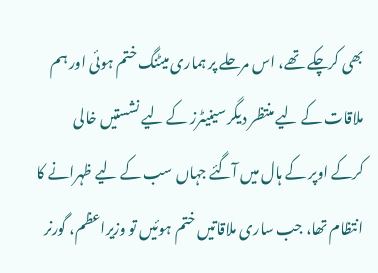بھی کرچکے تھے، اس مرحلے پر ہماری میٹنگ ختم ہوئی اور ہم ملاقات کے لیے منتظر دیگر سینیٹرز کے لیے نشستیں خالی کرکے اوپر کے ہال میں آگئے جہاں سب کے لیے ظہرانے کا انتظام تھا، جب ساری ملاقاتیں ختم ہوئیں تو وزیراعظم، گورنر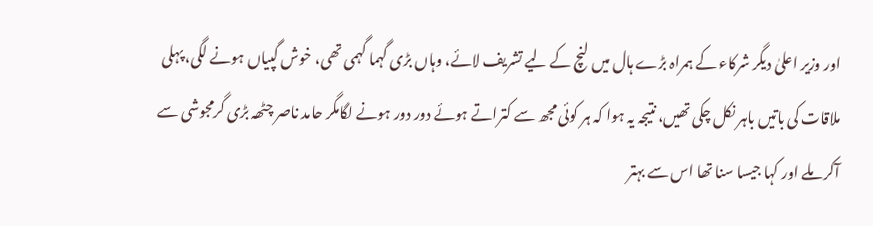اور وزیر اعلیٰ دیگر شرکاء کے ہمراہ بڑے ہال میں لنچ کے لیے تشریف لائے، وہاں بڑی گہما گہمی تھی، خوش گپیاں ہونے لگی، پہلی ملاقات کی باتیں باہر نکل چکی تھیں، نتیجہ یہ ہوا کہ ہر کوئی مجھ سے کتراتے ہوئے دور دور ہونے لگامگر حامد ناصر چٹھہ بڑی گرمجوشی سے آکر ملے اور کہا جیسا سنا تھا اس سے بہتر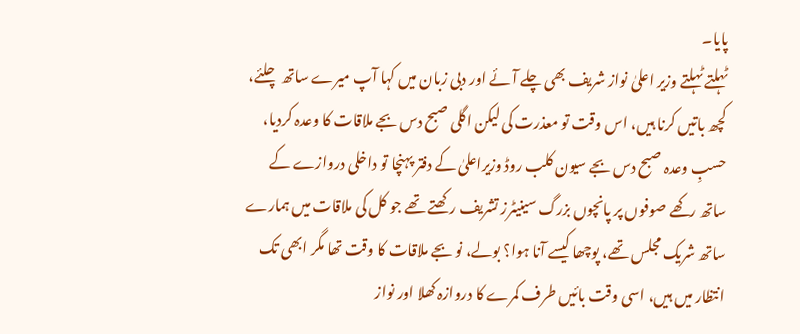پایا۔
ٹہلتے ٹہلتے وزیر اعلیٰ نواز شریف بھی چلے آئے اور دبی زبان میں کہا آپ میرے ساتھ چلئے، کچھ باتیں کرنا ہیں، اس وقت تو معذرت کی لیکن اگلی صبح دس بجے ملاقات کا وعدہ کردیا، حسبِ وعدہ صبح دس بجے سیون کلب روڈ وزیراعلیٰ کے دفتر پہنچا تو داخلی دروازے کے ساتھ رکھے صوفوں پر پانچوں بزرگ سینیٹرز تشریف رکھتے تھے جو کل کی ملاقات میں ہمارے ساتھ شریک مجلس تھے، پوچھا کیسے آنا ہوا؟ بولے، نو بجے ملاقات کا وقت تھا مگر ابھی تک انتظار میں ہیں، اسی وقت بائیں طرف کمرے کا دروازہ کھلا اور نواز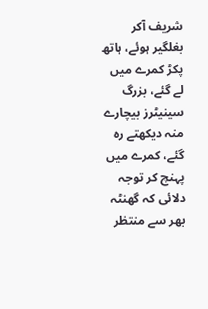شریف آکر بغلگیر ہوئے، ہاتھ پکڑ کمرے میں لے گئے، بزرگ سینیٹرز بیچارے منہ دیکھتے رہ گئے، کمرے میں پہنچ کر توجہ دلائی کہ گھنٹہ بھر سے منتظر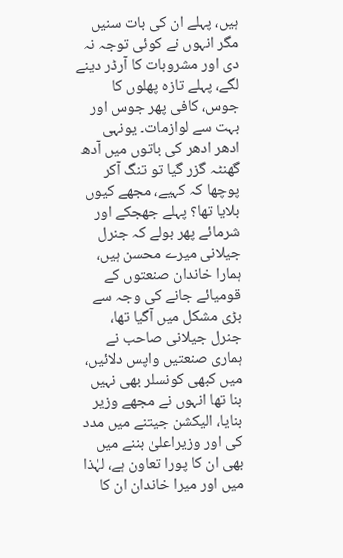ہیں، پہلے ان کی بات سنیں مگر انہوں نے کوئی توجہ نہ دی اور مشروبات کا آرڈر دینے لگے، پہلے تازہ پھلوں کا جوس، کافی پھر جوس اور بہت سے لوازمات۔ یونہی ادھر ادھر کی باتوں میں آدھ گھنٹہ گزر گیا تو تنگ آکر پوچھا کہ کہیے، مجھے کیوں بلایا تھا؟ پہلے جھجکے اور شرمائے پھر بولے کہ جنرل جیلانی میرے محسن ہیں، ہمارا خاندان صنعتوں کے قومیائے جانے کی وجہ سے بڑی مشکل میں آگیا تھا، جنرل جیلانی صاحب نے ہماری صنعتیں واپس دلائیں، میں کبھی کونسلر بھی نہیں بنا تھا انہوں نے مجھے وزیر بنایا، الیکشن جیتنے میں مدد کی اور وزیراعلیٰ بننے میں بھی ان کا پورا تعاون ہے، لہٰذا میں اور میرا خاندان ان کا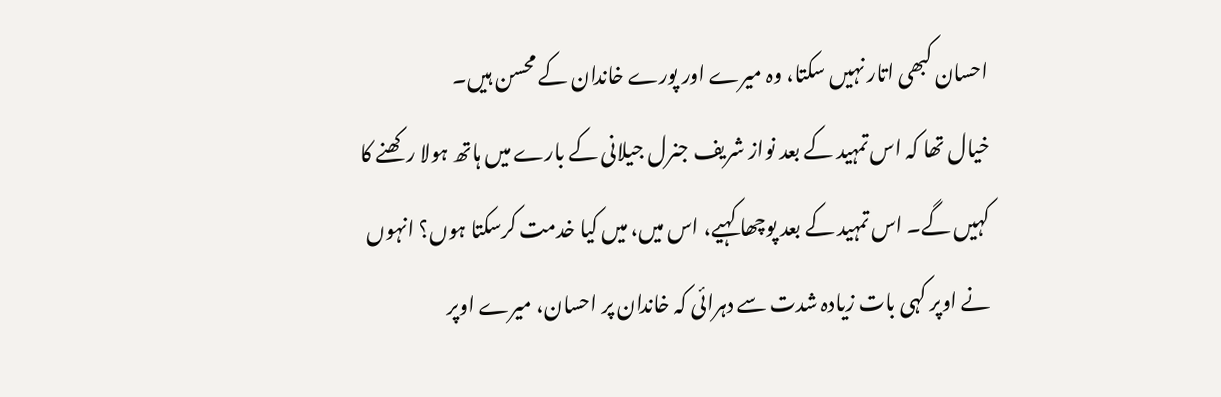احسان کبھی اتار نہیں سکتا، وہ میرے اور پورے خاندان کے محسن ہیں۔
خیال تھا کہ اس تمہید کے بعد نواز شریف جنرل جیلانی کے بارے میں ہاتھ ہولا رکھنے کا کہیں گے۔ اس تمہید کے بعد پوچھا کہیے، اس میں، میں کیا خدمت کرسکتا ہوں؟ انہوں نے اوپر کہی بات زیادہ شدت سے دہرائی کہ خاندان پر احسان، میرے اوپر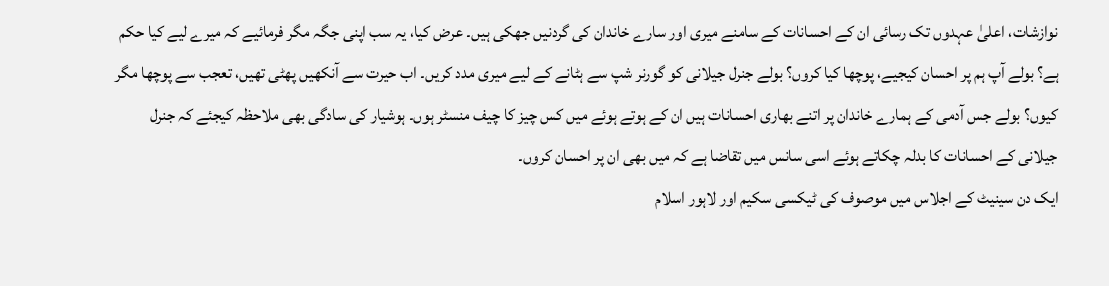نوازشات، اعلیٰ عہدوں تک رسائی ان کے احسانات کے سامنے میری اور سارے خاندان کی گردنیں جھکی ہیں۔ عرض کیا، یہ سب اپنی جگہ مگر فرمائیے کہ میرے لیے کیا حکم ہے؟ بولے آپ ہم پر احسان کیجیے، پوچھا کیا کروں؟ بولے جنرل جیلانی کو گورنر شپ سے ہٹانے کے لیے میری مدد کریں۔ اب حیرت سے آنکھیں پھٹی تھیں، تعجب سے پوچھا مگر کیوں؟ بولے جس آدمی کے ہمارے خاندان پر اتنے بھاری احسانات ہیں ان کے ہوتے ہوئے میں کس چیز کا چیف منسٹر ہوں۔ ہوشیار کی سادگی بھی ملاحظہ کیجئے کہ جنرل جیلانی کے احسانات کا بدلہ چکاتے ہوئے اسی سانس میں تقاضا ہے کہ میں بھی ان پر احسان کروں۔
ایک دن سینیٹ کے اجلاس میں موصوف کی ٹیکسی سکیم اور لاہور اسلام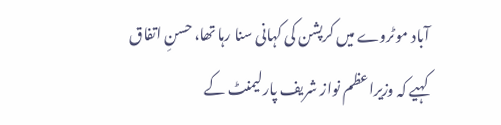آباد موٹروے میں کرپشن کی کہانی سنا رہا تھا، حسنِ اتفاق کہیے کہ وزیراعظم نواز شریف پارلیمنٹ کے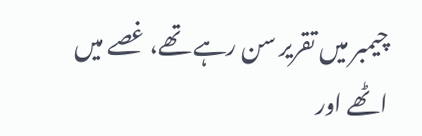چیمبر میں تقریر سن رہے تھے، غصے میں اٹھے اور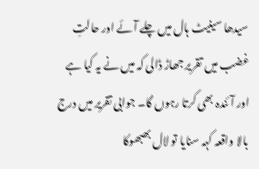سیدھا سینیٹ ہال میں چلے آئے اور حالتِ غضب میں تقریر جھاڑ ڈالی کہ میں نے یہ کیا ہے اور آئندہ بھی کرتا رہوں گا۔ جوابی تقریر میں درج بالا واقعہ کہہ سنایا تو لال بھبھوکا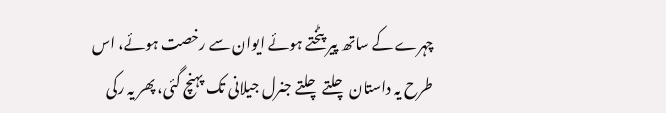چہرے کے ساتھ پیر پٹختے ہوئے ایوان سے رخصت ہوئے، اس طرح یہ داستان چلتے چلتے جنرل جیلانی تک پہنچ گئی، پھر یہ رکی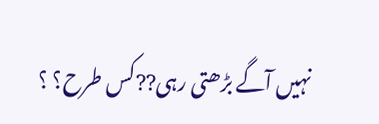نہیں آگے بڑھتی رہی??کس طرح؟ ؟